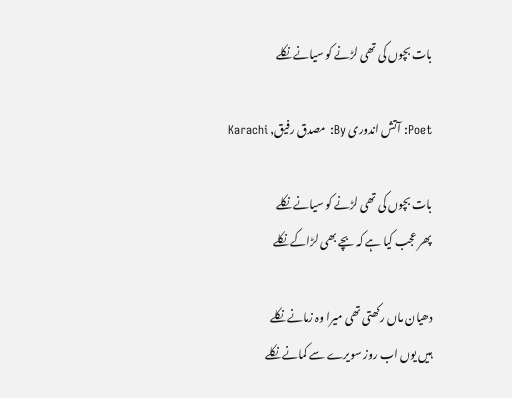بات بچوں کی تھی لڑنے کو سیانے نکلے

Poet: آتش اندوری By: مصدق رفیق, Karachi

بات بچوں کی تھی لڑنے کو سیانے نکلے
پھر عجب کیا ہے کہ بچے بھی لڑاکے نکلے

دھیان ماں رکھتی تھی میرا وہ زمانے نکلے
ہیں یوں اب روز سویرے سے کمانے نکلے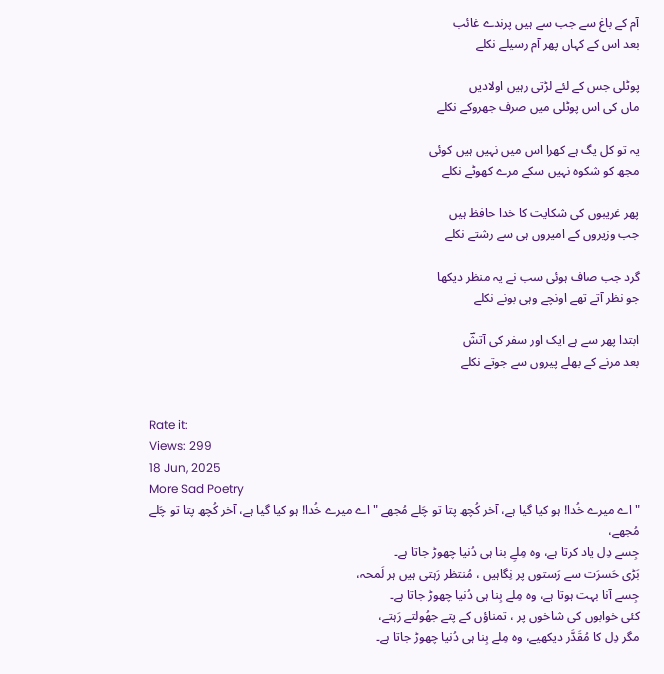آم کے باغ سے جب سے ہیں پرندے غائب
بعد اس کے کہاں پھر آم رسیلے نکلے

پوٹلی جس کے لئے لڑتی رہیں اولادیں
ماں کی اس پوٹلی میں صرف جھروکے نکلے

یہ تو کل یگ ہے کھرا اس میں نہیں ہیں کوئی
مجھ کو شکوہ نہیں سکے مرے کھوٹے نکلے

پھر غریبوں کی شکایت کا خدا حافظ ہیں
جب وزیروں کے امیروں ہی سے رشتے نکلے

گرد جب صاف ہوئی سب نے یہ منظر دیکھا
جو نظر آتے تھے اونچے وہی بونے نکلے

ابتدا پھر سے ہے ایک اور سفر کی آتشؔ
بعد مرنے کے بھلے پیروں سے جوتے نکلے


Rate it:
Views: 299
18 Jun, 2025
More Sad Poetry
" اے میرے خُدا! ہو کیا گیا ہے، آخر کُچھ پتا تو چَلے مُجھے " اے میرے خُدا! ہو کیا گیا ہے، آخر کُچھ پتا تو چَلے مُجھے،
جِسے دِل یاد کرتا ہے، وہ مِلےِ بنا ہی دُنیا چھوڑ جاتا ہے۔
بَڑی حَسرَت سے رَستوں پر نِگاہیں ، مُنتظر رَہتی ہیں ہر لَمحہ،
جِسے آنا بہت ہوتا ہے، وہ مِلے بِنا ہی دُنیا چھوڑ جاتا ہے۔
کئی خوابوں کی شاخوں پر ، تمناؤں کے پتے جھُولتے رَہتے،
مگر دِل کا مُقَدَّر دیکھیے، وہ مِلے بِنا ہی دُنیا چھوڑ جاتا ہے۔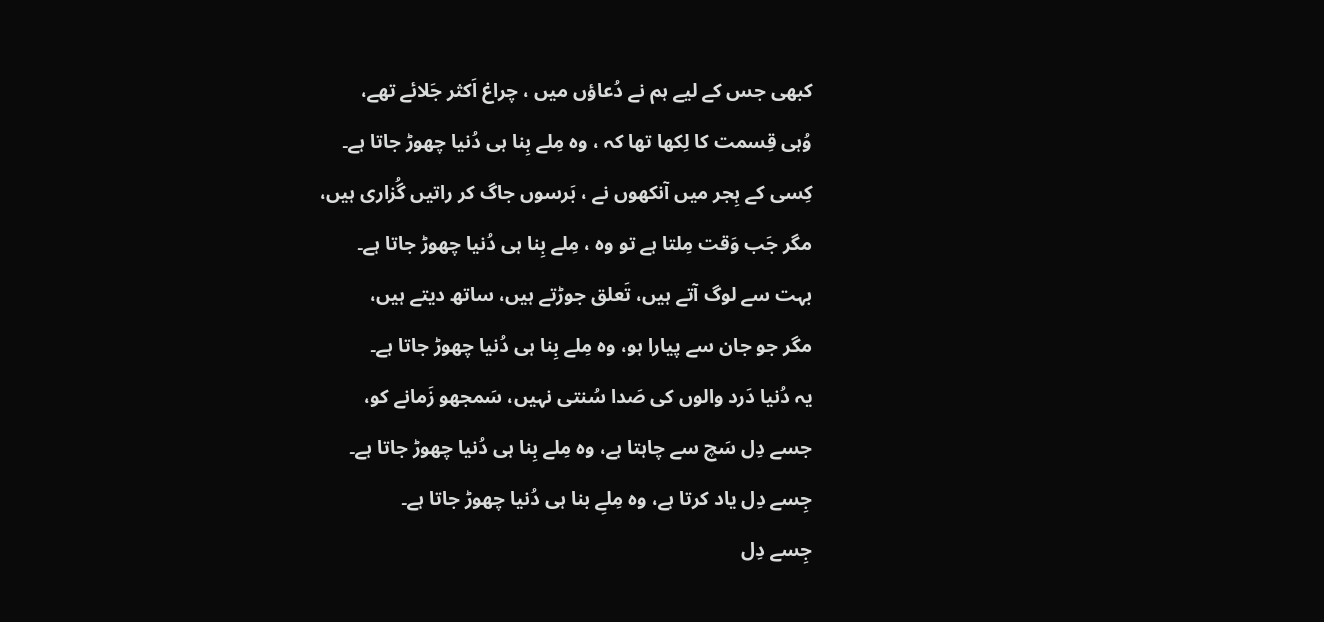کبھی جس کے لیے ہم نے دُعاؤں میں ، چراغ اَکثر جَلائے تھے،
وُہی قِسمت کا لِکھا تھا کہ ، وہ مِلے بِنا ہی دُنیا چھوڑ جاتا ہے۔
کِسی کے ہِجر میں آنکھوں نے ، بَرسوں جاگ کر راتیں گُزاری ہیں،
مگر جَب وَقت مِلتا ہے تو وہ ، مِلے بِنا ہی دُنیا چھوڑ جاتا ہے۔
بہت سے لوگ آتے ہیں، تَعلق جوڑتے ہیں، ساتھ دیتے ہیں،
مگر جو جان سے پیارا ہو، وہ مِلے بِنا ہی دُنیا چھوڑ جاتا ہے۔
یہ دُنیا دَرد والوں کی صَدا سُنتی نہیں، سَمجھو زَمانے کو،
جسے دِل سَچ سے چاہتا ہے، وہ مِلے بِنا ہی دُنیا چھوڑ جاتا ہے۔
جِسے دِل یاد کرتا ہے، وہ مِلےِ بنا ہی دُنیا چھوڑ جاتا ہے۔
جِسے دِل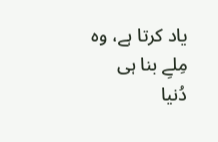یاد کرتا ہے، وہ مِلےِ بنا ہی دُنیا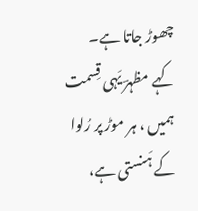چھوڑ جاتا ہے۔
کہے مظہرؔ یَہی قِسمت ہمیں ، ہر موڑ پر رُلوا کے ہَنستی ہے،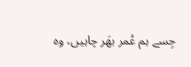جِسے ہم عُمر بھَر چاہیں، وہ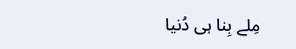مِلے بِنا ہی دُنیا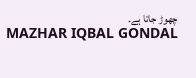چھوڑ جاتا ہے۔
MAZHAR IQBAL GONDAL